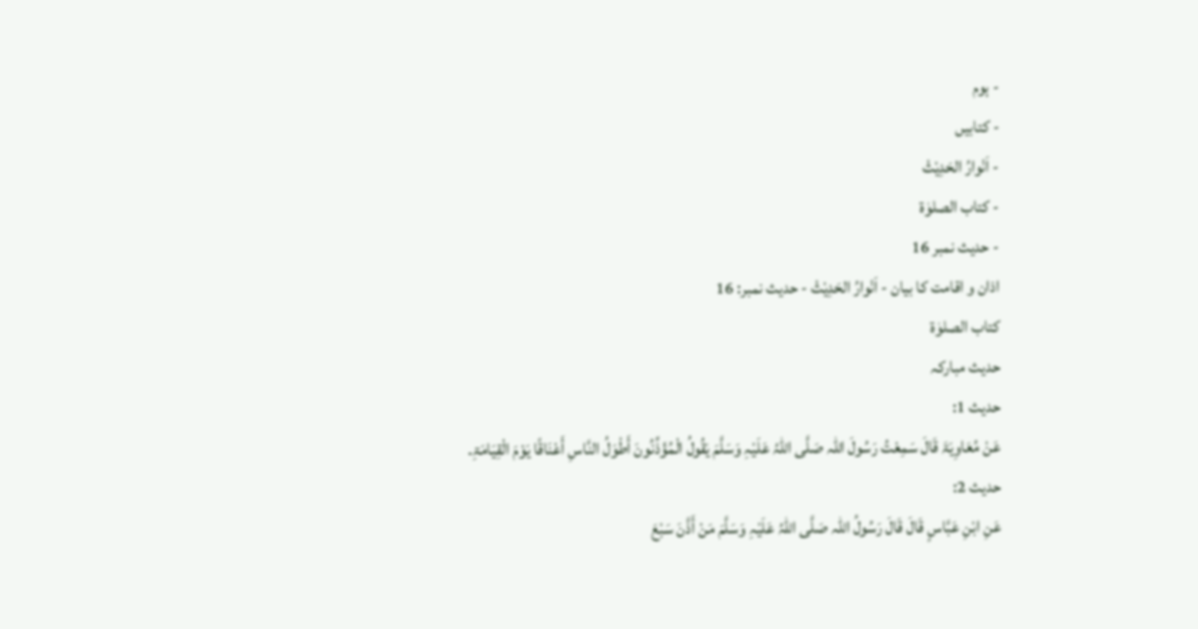- ہوم
- کتابیں
- اَنْوارُ الحَدِیْثْ
- کتاب الصلوٰۃ
- حدیث نمبر 16
اذان و اقامت کا بیان - اَنْوارُ الحَدِیْثْ - حدیث نمبر: 16
کتاب الصلوٰۃ
حدیث مبارکہ
حدیث 1:
عَنْ مُعَاوِیَۃَ قَالَ سَمِعْتُ رَسُولَ اللّٰہ صَلَّی اللّٰہُ عَلَیْہِ وَسَلَّمَ یَقُولُ الْمُؤَذِّنُونَ أَطْوَلُ النَّاسِ أَعْنَاقًا یَوْمَ الْقِیَامَۃِ۔
حدیث 2:
عَنِ ابْنِ عَبَّاسٍ قَالَ قَالَ رَسُولُ اللّٰہ صَلَّی اللّٰہُ عَلَیْہِ وَسَلَّمَ مَنْ أَذَّنَ سَبْعَ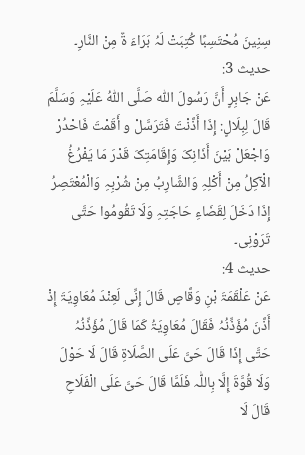سِنِینَ مُحْتَسِبًا کُتِبَتْ لَہُ بَرَاءَ ۃٌ مِنْ النَّارِ۔
حدیث 3:
عَنْ جَابِرٍ أَنَّ رَسُولَ اللّٰہ صَلَّی اللّٰہُ عَلَیْہِ وَسَلَّمَ قَالَ لِبِلَالٍ: إِذَا أَذَّنْتَ فَتَرَسَّلْ و أَقَمْتَ فَاحْدُرْ وَاجْعَلْ بَیْنَ أَذَانِکَ وَإِقَامَتِکَ قَدْرَ مَا یَفْرُغُ الْآکِلُ مِنْ أَکْلِہِ وَالشَّارِبُ مِنْ شُرْبِہِ وَالْمُعْتَصِرُ إِذَا دَخَلَ لِقَضَاءِ حَاجَتِہِ وَلَا تَقُومُوا حَتَّی تَرَوْنِی۔
حدیث 4:
عَنْ عَلْقَمَۃَ بْنِ وَقَّاصٍ قَالَ إِنِّی لَعِنْدَ مُعَاوِیَۃَ إِذْ أَذَّنَ مُؤَذِّنُہُ فَقَالَ مُعَاوِیَۃُ کَمَا قَالَ مُؤَذِّنُہُ حَتَّی إِذَا قَالَ حَیَّ عَلَی الصَّلَاۃِ قَالَ لَا حَوْلَ وَلَا قُوَّۃَ إِلَّا بِاللّٰہ فَلَمَّا قَالَ حَیَّ عَلَی الْفَلَاحِ قَالَ لَا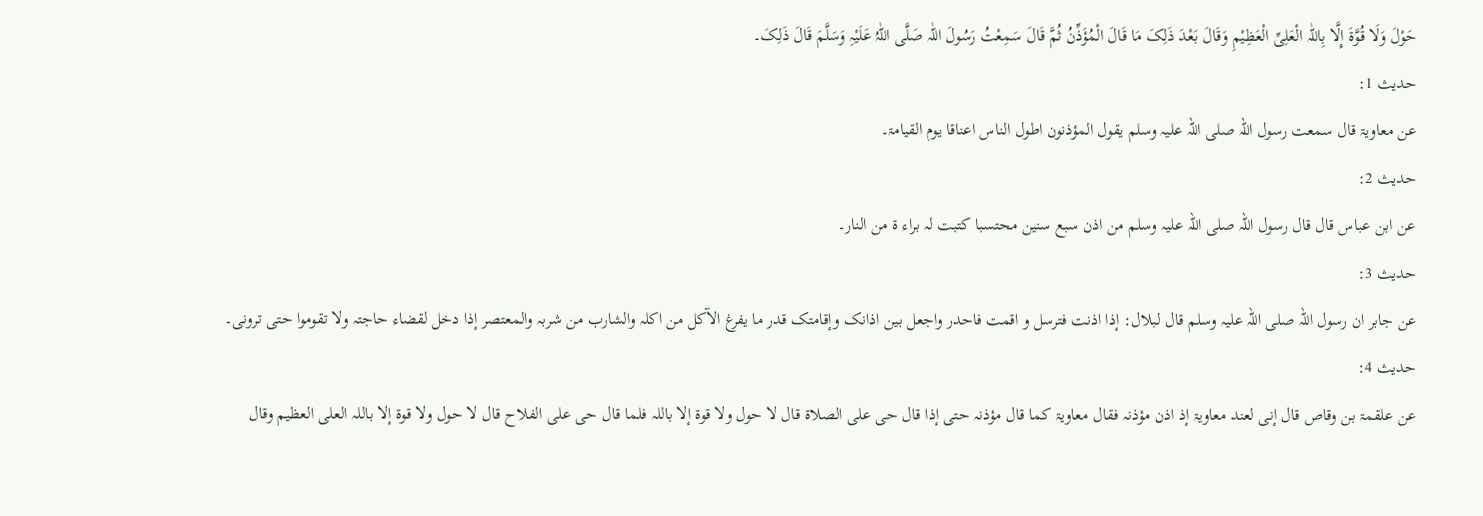حَوْلَ وَلَا قُوَّۃَ إِلَّا بِاللّٰہ الْعَلِیِّ الْعَظِیْمِ وَقَالَ بَعْدَ ذَلِکَ مَا قَالَ الْمُؤَذِّنُ ثُمَّ قَالَ سَمِعْتُ رَسُولَ اللّٰہ صَلَّی اللّٰہُ عَلَیْہِ وَسَلَّمَ قَالَ ذَلِکَ۔
حدیث 1:
عن معاویۃ قال سمعت رسول اللہ صلی اللہ علیہ وسلم یقول المؤذنون اطول الناس اعناقا یوم القیامۃ۔
حدیث 2:
عن ابن عباس قال قال رسول اللہ صلی اللہ علیہ وسلم من اذن سبع سنین محتسبا کتبت لہ براء ۃ من النار۔
حدیث 3:
عن جابر ان رسول اللہ صلی اللہ علیہ وسلم قال لبلال: إذا اذنت فترسل و اقمت فاحدر واجعل بین اذانک وإقامتک قدر ما یفرغ الآکل من اکلہ والشارب من شربہ والمعتصر إذا دخل لقضاء حاجتہ ولا تقوموا حتی ترونی۔
حدیث 4:
عن علقمۃ بن وقاص قال إنی لعند معاویۃ إذ اذن مؤذنہ فقال معاویۃ کما قال مؤذنہ حتی إذا قال حی علی الصلاۃ قال لا حول ولا قوۃ إلا باللہ فلما قال حی علی الفلاح قال لا حول ولا قوۃ إلا باللہ العلی العظیم وقال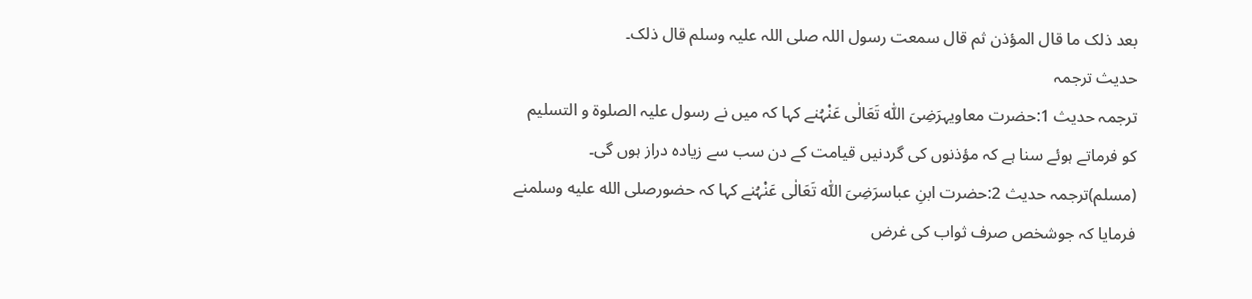بعد ذلک ما قال المؤذن ثم قال سمعت رسول اللہ صلی اللہ علیہ وسلم قال ذلک۔
حدیث ترجمہ
ترجمہ حدیث 1:حضرت معاویہرَضِیَ اللّٰہ تَعَالٰی عَنْہُنے کہا کہ میں نے رسول علیہ الصلوۃ و التسلیم کو فرماتے ہوئے سنا ہے کہ مؤذنوں کی گردنیں قیامت کے دن سب سے زیادہ دراز ہوں گی۔ (مسلم)ترجمہ حدیث 2:حضرت ابنِ عباسرَضِیَ اللّٰہ تَعَالٰی عَنْہُنے کہا کہ حضورصلى الله عليه وسلمنے فرمایا کہ جوشخص صرف ثواب کی غرض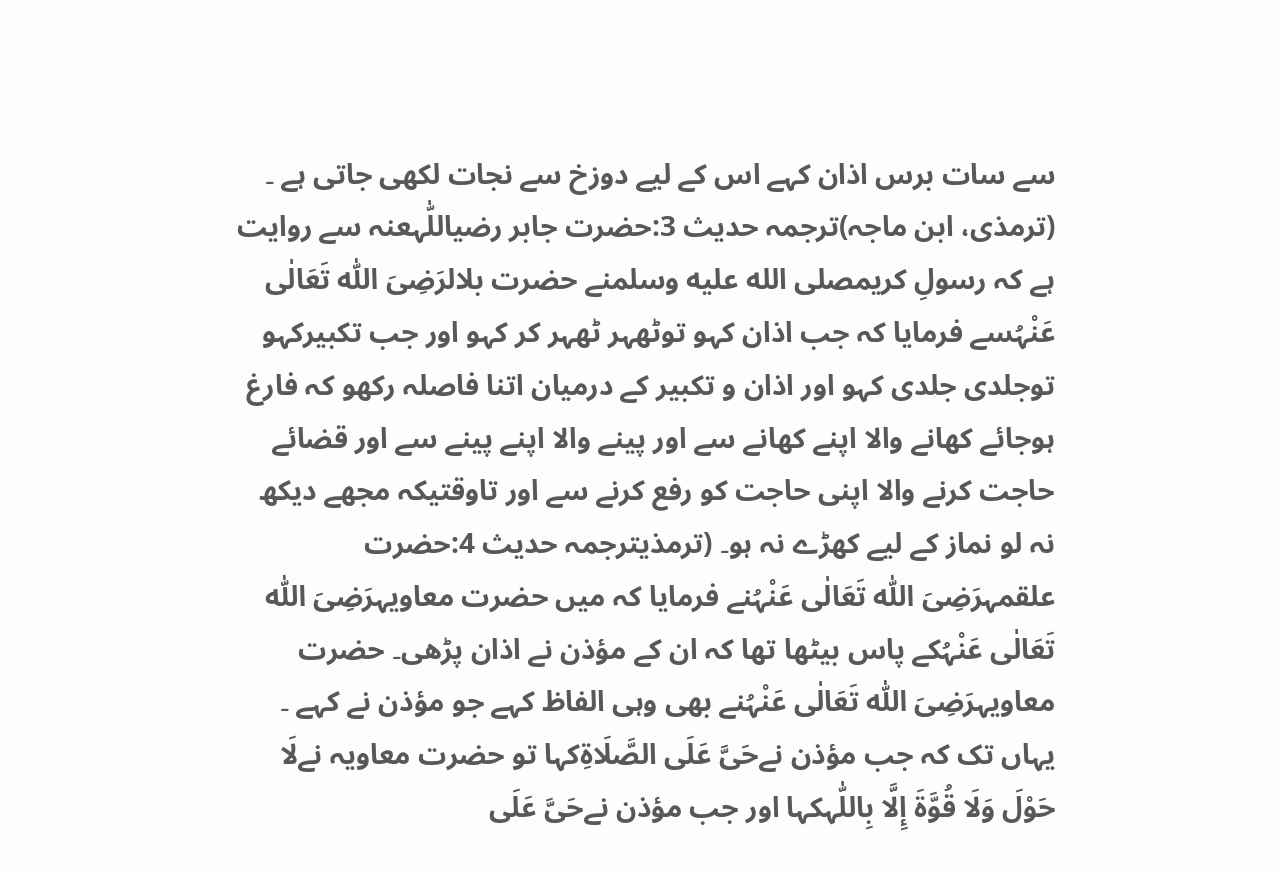سے سات برس اذان کہے اس کے لیے دوزخ سے نجات لکھی جاتی ہے ۔ (ترمذی، ابن ماجہ)ترجمہ حدیث 3:حضرت جابر رضیاللّٰہعنہ سے روایت ہے کہ رسولِ کریمصلى الله عليه وسلمنے حضرت بلالرَضِیَ اللّٰہ تَعَالٰی عَنْہُسے فرمایا کہ جب اذان کہو توٹھہر ٹھہر کر کہو اور جب تکبیرکہو توجلدی جلدی کہو اور اذان و تکبیر کے درمیان اتنا فاصلہ رکھو کہ فارغ ہوجائے کھانے والا اپنے کھانے سے اور پینے والا اپنے پینے سے اور قضائے حاجت کرنے والا اپنی حاجت کو رفع کرنے سے اور تاوقتیکہ مجھے دیکھ نہ لو نماز کے لیے کھڑے نہ ہو۔ (ترمذیترجمہ حدیث 4:حضرت علقمہرَضِیَ اللّٰہ تَعَالٰی عَنْہُنے فرمایا کہ میں حضرت معاویہرَضِیَ اللّٰہ تَعَالٰی عَنْہُکے پاس بیٹھا تھا کہ ان کے مؤذن نے اذان پڑھی۔ حضرت معاویہرَضِیَ اللّٰہ تَعَالٰی عَنْہُنے بھی وہی الفاظ کہے جو مؤذن نے کہے ۔ یہاں تک کہ جب مؤذن نےحَیَّ عَلَی الصَّلَاۃِکہا تو حضرت معاویہ نےلَا حَوْلَ وَلَا قُوَّۃَ إِلَّا بِاللّٰہکہا اور جب مؤذن نےحَیَّ عَلَی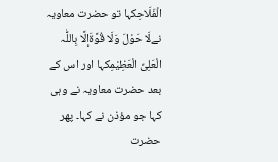الْفَلَاحِکہا تو حضرت معاویہ نےلَا حَوْلَ وَلَا قُوَّۃَإِلَّا بِاللّٰہ الْعَلِیِّ الْعَظِیْمِکہا اور اس کے بعد حضرت معاویہ نے وہی کہا جو مؤذن نے کہا۔ پھر حضرت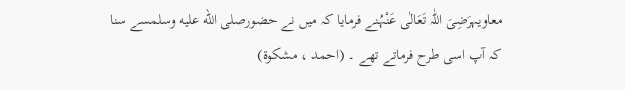معاویہرَضِیَ اللّٰہ تَعَالٰی عَنْہُنے فرمایا کہ میں نے حضورصلى الله عليه وسلمسے سنا کہ آپ اسی طرح فرماتے تھے ۔ (احمد ، مشکوۃ)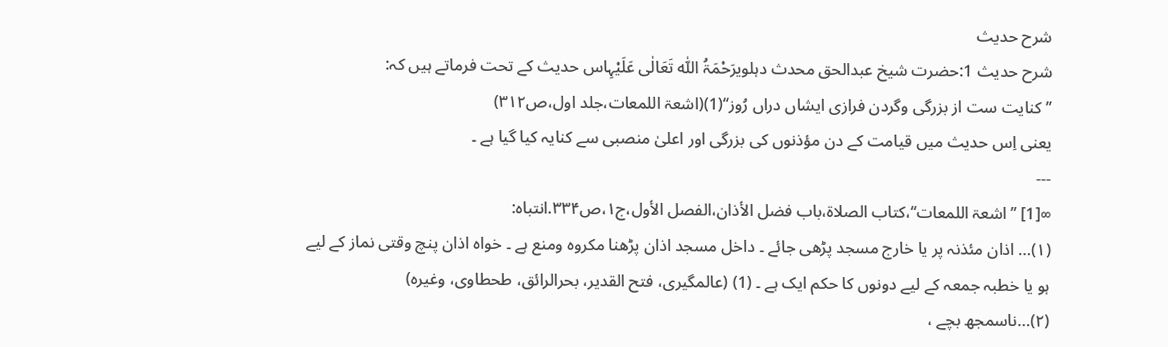شرح حدیث
شرح حدیث 1:حضرت شیخ عبدالحق محدث دہلویرَحْمَۃُ اللّٰہ تَعَالٰی عَلَیْہِاس حدیث کے تحت فرماتے ہیں کہ:
’’کنایت ست از بزرگی وگردن فرازی ایشاں دراں رُوز‘‘(1)(اشعۃ اللمعات،جلد اول،ص۳۱۲)
یعنی اِس حدیث میں قیامت کے دن مؤذنوں کی بزرگی اور اعلیٰ منصبی سے کنایہ کیا گیا ہے ۔
---
∞[1] ’’اشعۃ اللمعات‘‘،کتاب الصلاۃ،باب فضل الأذان،الفصل الأول،ج۱،ص۳۳۴.انتباہ:
(۱)… اذان مئذنہ پر یا خارج مسجد پڑھی جائے ۔ داخل مسجد اذان پڑھنا مکروہ ومنع ہے ۔ خواہ اذان پنچ وقتی نماز کے لیے ہو یا خطبہ جمعہ کے لیے دونوں کا حکم ایک ہے ۔ (1) (عالمگیری، فتح القدیر، بحرالرائق، طحطاوی، وغیرہ)
(۲)…ناسمجھ بچے ،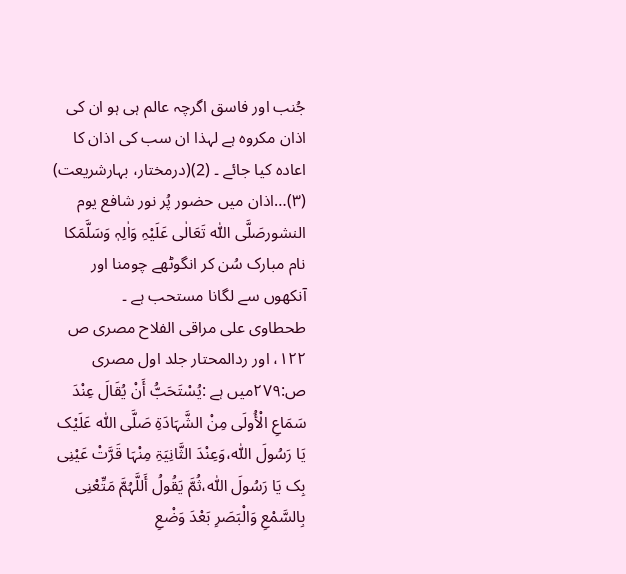جُنب اور فاسق اگرچہ عالم ہی ہو ان کی اذان مکروہ ہے لہذا ان سب کی اذان کا اعادہ کیا جائے ۔ (2)(درمختار، بہارشریعت)
(۳)…اذان میں حضور پُر نور شافع یوم النشورصَلَّی اللّٰہ تَعَالٰی عَلَیْہِ وَاٰلِہٖ وَسَلَّمَکا نام مبارک سُن کر انگوٹھے چومنا اور آنکھوں سے لگانا مستحب ہے ۔
طحطاوی علی مراقی الفلاح مصری ص ۱۲۲، اور ردالمحتار جلد اول مصری ص:۲۷۹میں ہے :یُسْتَحَبُّ أَنْ یُقَالَ عِنْدَ سَمَاعِ الْأُولَی مِنْ الشَّہَادَۃِ صَلَّی اللّٰہ عَلَیْک یَا رَسُولَ اللّٰہ،وَعِنْدَ الثَّانِیَۃِ مِنْہَا قَرَّتْ عَیْنِی بِک یَا رَسُولَ اللّٰہ،ثُمَّ یَقُولُ أَللَّہُمَّ مَتِّعْنِی بِالسَّمْعِ وَالْبَصَرِ بَعْدَ وَضْعِ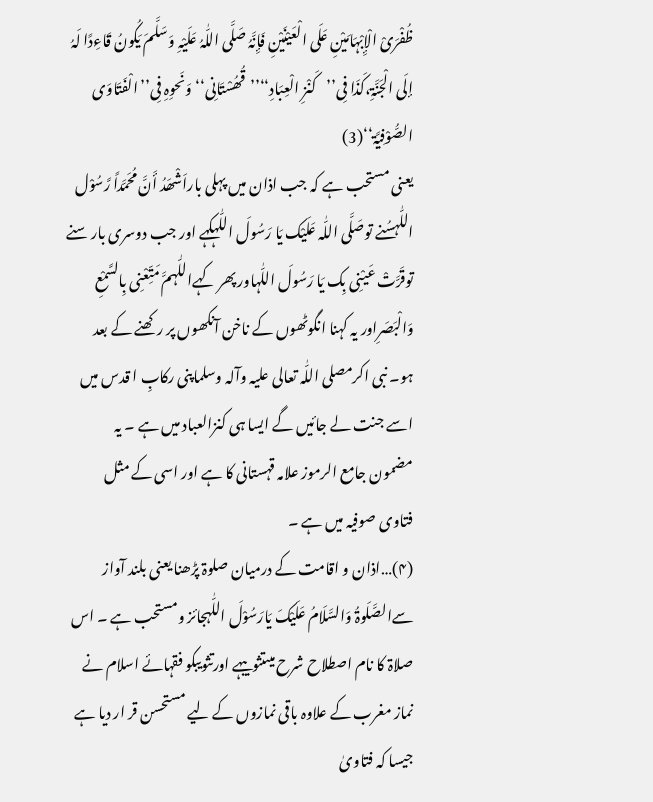ظُفْرَیْ الْإِبْہَامَیْنِ عَلَی الْعَیْنَیْنِ فَإِنَّہُ صَلَّی اللّٰہُ عَلَیْہِ وَسَلَّمَ یَکُونُ قَاءِدًا لَہُ إلَی الْجَنَّۃِ،کَذَا فِی’’کَنْزِ الْعِبَادِ‘‘’’قُھُسْتَانِی‘‘وَنَحوِہِ فِی’’الْفَتَاوَی الصُّوْفِیَّۃ‘‘(3)
یعنی مستحب ہے کہ جب اذان میں پہلی باراَشْھَدُ أَنَّ مُحَمَّداً رَّسُوْل اللّٰہسُنے توصَلَّی اللّٰہ عَلَیْک یَا رَسُولَ اللّٰہکہے اور جب دوسری بار سنے توقَرَّتْ عَیْنِی بِک یَا رَسُولَ اللّٰہاور پھر کہےاللّٰہمَّ مَتِّعْنِی بِالسَّمْعِ وَالْبَصَرِاور یہ کہنا انگوٹھوں کے ناخن آنکھوں پر رکھنے کے بعد ہو۔ نبی اکرمصلی اللّٰہ تعالی علیہ وآلہ وسلماپنی رکابِ ا قدس میں اسے جنت لے جائیں گے ایسا ہی کنزالعباد میں ہے ۔ یہ مضمون جامع الرموز علامہ قہستانی کا ہے اور اسی کے مثل فتاوی صوفیہ میں ہے ۔
(۴)…اذان و اقامت کے درمیان صلوۃ پڑھنا یعنی بلند آواز سےالصَّلَوۃُ وَالسَّلَامُ عَلَیْکَ یَارَسُوْلَ اللّٰہجائز ومستحب ہے ۔ اس صلاۃ کا نام اصطلاح شرح میںتثویبہے اورتثویبکو فقہائے اسلام نے نماز مغرب کے علاوہ باقی نمازوں کے لیے مستحسن قر ار دیا ہے جیسا کہ فتاویٰ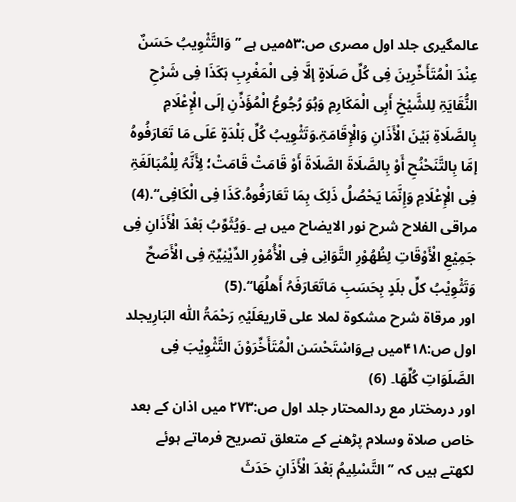عالمگیری جلد اول مصری ص:۵۳میں ہے ’’وَالتَّثْوِیبُ حَسَنٌ عِنْدَ الْمُتَأَخِّرِینَ فِی کُلِّ صَلَاۃٍ إلَّا فِی الْمَغْرِبِ ہَکَذَا فِی شَرْحِ النُّقَایَۃِ لِلشَّیْخِ أَبِی الْمَکَارِمِ وَہُوَ رُجُوعُ الْمُؤَذِّنِ إلَی الْإِعْلَامِ بِالصَّلَاۃِ بَیْنَ الْأَذَانِ وَالْإِقَامَۃِ.وَتَثْوِیبُ کُلِّ بَلْدَۃٍ عَلَی مَا تَعَارَفُوہُ إمَّا بِالتَّنَحْنُحِ أَوْ بِالصَّلَاۃَ الصَّلَاۃَ أَوْ قَامَتْ قَامَتْ؛ لِأَنَّہُ لِلْمُبَالَغَۃِ فِی الْإِعْلَامِ وَإِنَّمَا یَحْصُلُ ذَلِکَ بِمَا تَعَارَفُوہُ.کَذَا فِی الْکَافِی‘‘.(4)
مراقی الفلاح شرح نور الایضاح میں ہے ۔وَیُثَوِّبُ بَعْدَ الْأَذَانِ فِی جَمِیْعِ الْأَوْقَاتِ لِظُھُوْرِ التَّوَانِی فِی الْأُمُوْرِ الدِّیْنِیِّۃِ فِی الْأَصَحِّ وَتَثْوِیْبُ کلِّ بلَدٍ بِحَسَبِ مَاتَعَارَفَہُ أَھلُھَا‘‘.(5)
اور مرقاۃ شرح مشکوۃ لملا علی قاریعَلَیْہِ رَحْمَۃُ اللّٰہ البَارِیجلد اول ص:۴۱۸میں ہےوَاسْتَحْسَن الْمُتَأَخِّرَوْنَ التَّثْوِیْبَ فِی الصَّلَوَاتِ کُلِّھَا۔ (6)
اور درمختار مع ردالمحتار جلد اول ص:۲۷۳ میں اذان کے بعد خاص صلاۃ وسلام پڑھنے کے متعلق تصریح فرماتے ہوئے لکھتے ہیں کہ ’’التَّسْلِیمُ بَعْدَ الْأَذَانِ حَدَثَ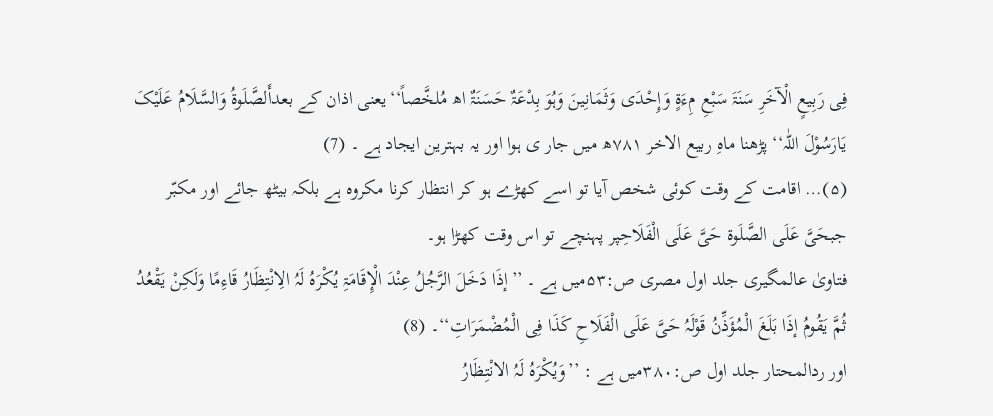فِی رَبِیعٍ الْآخَرِ سَنَۃَ سَبْعِ مِءَۃٍ وَإِحْدَی وَثَمَانِینَ وَہُوَ بِدْعَۃٌ حَسَنَۃٌ اھ مُلخَّصاً‘‘یعنی اذان کے بعدأَلصَّلَوۃُ وَالسَّلَامُ عَلَیْکَ یَارَسُوْلَ اللّٰہ‘‘ پڑھنا ماہِ ربیع الاخر ۷۸۱ھ میں جار ی ہوا اور یہ بہترین ایجاد ہے ۔ (7)
(۵)… اقامت کے وقت کوئی شخص آیا تو اسے کھڑے ہو کر انتظار کرنا مکروہ ہے بلکہ بیٹھ جائے اور مکبّر جبحَیَّ عَلَی الصَّلَوۃ حَیَّ عَلَی الْفَلَاحِپر پہنچے تو اس وقت کھڑا ہو۔
فتاویٰ عالمگیری جلد اول مصری ص:۵۳میں ہے ۔ ’’إذَا دَخَلَ الرَّجُلُ عِنْدَ الْإِقَامَۃِ یُکْرَہُ لَہُ الِانْتِظَارُ قَاءِمًا وَلَکِنْ یَقْعُدُ ثُمَّ یَقُومُ إذَا بَلَغَ الْمُؤَذِّنُ قَوْلَہُ حَیَّ عَلَی الْفَلَاحِ کَذَا فِی الْمُضْمَرَاتِ‘‘۔ (8)
اور ردالمحتار جلد اول ص:۳۸۰میں ہے : ’’وَیُکْرَہُ لَہُ الانْتِظَارُ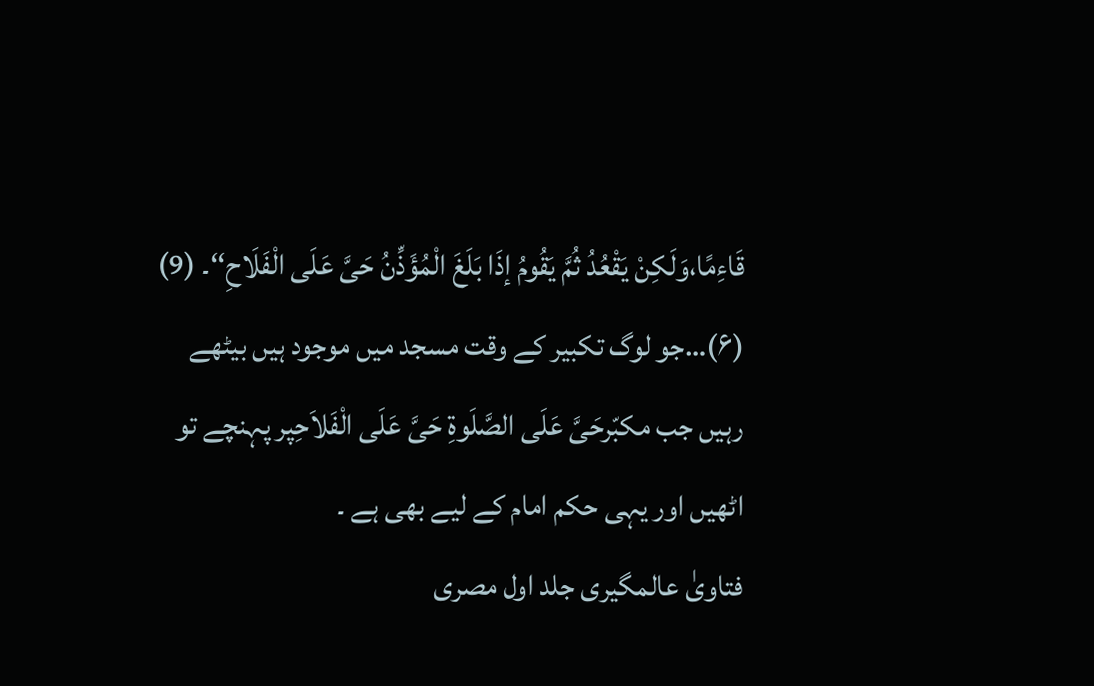قَاءِمًا،وَلَکِنْ یَقْعُدُ ثُمَّ یَقُومُ إذَا بَلَغَ الْمُؤَذِّنُ حَیَّ عَلَی الْفَلَاحِ‘‘۔ (9)
(۶)…جو لوگ تکبیر کے وقت مسجد میں موجود ہیں بیٹھے رہیں جب مکبّرحَیَّ عَلَی الصَّلَوۃِ حَیَّ عَلَی الْفَلاَحِپر پہنچے تو اٹھیں اور یہی حکم امام کے لیے بھی ہے ۔
فتاویٰ عالمگیری جلد اول مصری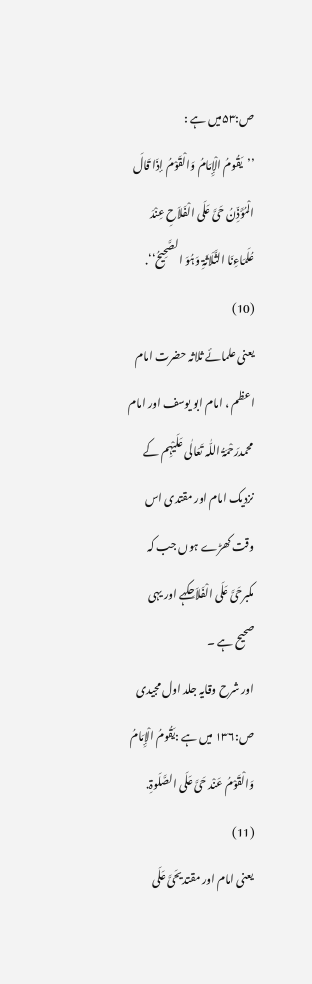ص:۵۳میں ہے :
’’یَقُومُ الْإِمَامُ وَالْقَوْمُ إذَا قَالَ الْمُؤَذِّنُ حَیَّ عَلَی الْفَلاَحِ عِنْدَ عُلَمَاءِنَا الثَّلَاثَۃِ وَہُوَ الصَّحِیحُ‘‘. (10)
یعنی علمائے ثلاثہ حضرت امام اعظم ، امام ابو یوسف اور امام محمدرَحْمَۃُ اللّٰہ تَعَالٰی عَلَیْہِم کے نزدیک امام اور مقتدی اس وقت کھڑے ہوں جب کہ مکبرحَیَّ عَلَی الْفَلاَحِکہے اور یہی صحیح ہے ۔
اور شرح وقایہ جلد اول مجیدی ص:۱۳۶ میں ہے :یَقُومُ الْإِمَامُ وَالْقَوْمُ عَنْد حَیَّ عَلَی الصَّلَوۃِ. (11)
یعنی امام اور مقتدیحَیَّ عَلَی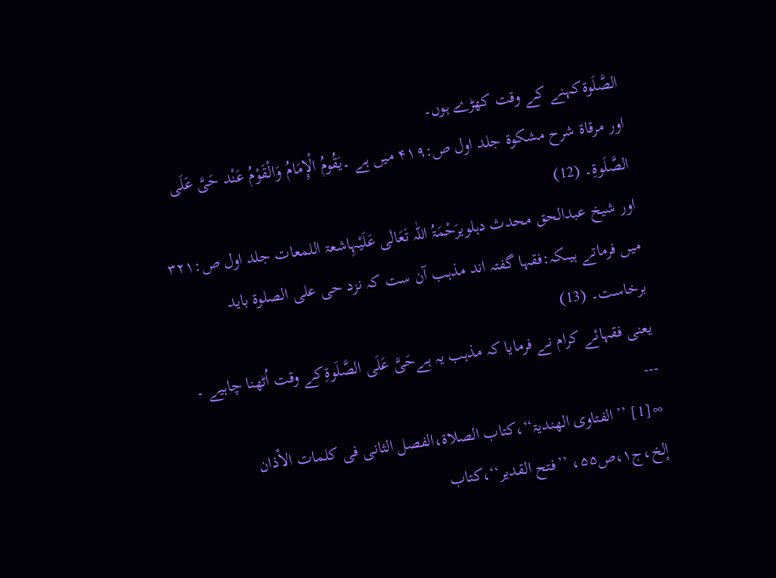الصَّلَوۃکہنے کے وقت کھڑے ہوں۔
اور مرقاۃ شرح مشکوۃ جلد اول ص:۴۱۹ میں ہے ۔یَقُومُ الْإِمَامُ وَالْقَوْمُ عَنْد حَیَّ عَلَی الصَّلَوۃِ۔ (12)
اور شیخ عبدالحق محدث دہلویرَحْمَۃُ اللّٰہ تَعَالٰی عَلَیْہِاشعۃ اللمعات جلد اول ص:۳۲۱ میں فرماتے ہیںکہ:فقہا گفتہ اند مذہب آن ست کہ نزد حی علی الصلوۃ باید برخاست۔ (13)
یعنی فقہائے کرام نے فرمایا کہ مذہب یہ ہےحَیَّ عَلَی الصَّلَوۃِکے وقت اُٹھنا چاہیے ۔
---
∞[1] ’’الفتاوی الھندیۃ‘‘،کتاب الصلاۃ،الفصل الثانی فی کلمات الأذان إلخ،ج۱،ص۵۵، ’’فتح القدیر‘‘،کتاب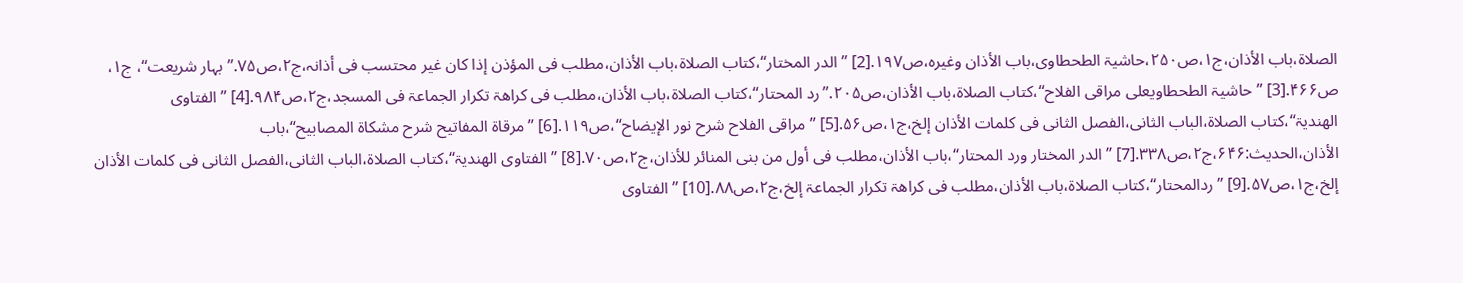الصلاۃ،باب الأذان،ج۱،ص۲۵۰،حاشیۃ الطحطاوی،باب الأذان وغیرہ،ص۱۹۷.[2] ’’الدر المختار‘‘،کتاب الصلاۃ،باب الأذان،مطلب فی المؤذن إذا کان غیر محتسب فی أذانہ،ج۲،ص۷۵.’’بہار شریعت‘‘، ج۱، ص۴۶۶.[3] ’’حاشیۃ الطحطاویعلی مراقی الفلاح‘‘،کتاب الصلاۃ،باب الأذان،ص۲۰۵.’’رد المحتار‘‘،کتاب الصلاۃ،باب الأذان،مطلب فی کراھۃ تکرار الجماعۃ فی المسجد،ج۲،ص۹۸۴.[4] ’’الفتاوی الھندیۃ‘‘،کتاب الصلاۃ،الباب الثانی،الفصل الثانی فی کلمات الأذان إلخ،ج۱،ص۵۶.[5] ’’مراقی الفلاح شرح نور الإیضاح‘‘،ص۱۱۹.[6] ’’مرقاۃ المفاتیح شرح مشکاۃ المصابیح‘‘،باب الأذان،الحدیث:۶۴۶،ج۲،ص۳۳۸.[7] ’’الدر المختار ورد المحتار‘‘،باب الأذان،مطلب فی أول من بنی المنائر للأذان،ج۲،ص۷۰.[8] ’’الفتاوی الھندیۃ‘‘،کتاب الصلاۃ،الباب الثانی،الفصل الثانی فی کلمات الأذان إلخ،ج۱،ص۵۷.[9] ’’ردالمحتار‘‘،کتاب الصلاۃ،باب الأذان،مطلب فی کراھۃ تکرار الجماعۃ إلخ،ج۲،ص۸۸.[10] ’’الفتاوی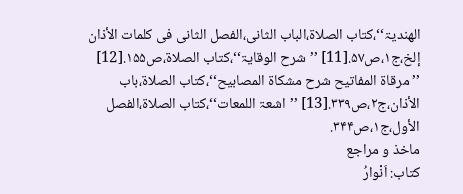الھندیۃ‘‘،کتاب الصلاۃ،الباب الثانی،الفصل الثانی فی کلمات الأذان إلخ،ج۱،ص۵۷.[11] ’’شرح الوقایۃ‘‘،کتاب الصلاۃ،ص۱۵۵.[12] ’’مرقاۃ المفاتیح شرح مشکاۃ المصابیح‘‘،کتاب الصلاۃ،باب الأذان،ج۲،ص۳۳۹.[13] ’’اشعۃ اللمعات‘‘،کتاب الصلاۃ،الفصل الأول،ج۱،ص۳۴۴.
ماخذ و مراجع
کتاب: اَنْوارُ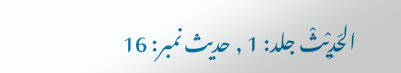الحَدِیْثْ جلد: 1 , حدیث نمبر: 16